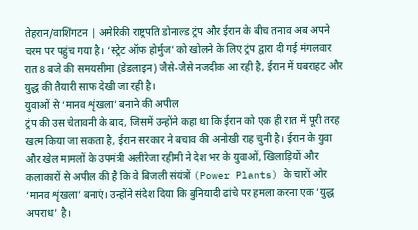तेहरान/वाशिंगटन | अमेरिकी राष्ट्रपति डोनाल्ड ट्रंप और ईरान के बीच तनाव अब अपने चरम पर पहुंच गया है। ‘स्ट्रेट ऑफ होर्मुज’ को खोलने के लिए ट्रंप द्वारा दी गई मंगलवार रात 8 बजे की समयसीमा (डेडलाइन) जैसे-जैसे नजदीक आ रही है, ईरान में घबराहट और युद्ध की तैयारी साफ देखी जा रही है।
युवाओं से ‘मानव शृंखला’ बनाने की अपील
ट्रंप की उस चेतावनी के बाद, जिसमें उन्होंने कहा था कि ईरान को एक ही रात में पूरी तरह खत्म किया जा सकता है, ईरान सरकार ने बचाव की अनोखी राह चुनी है। ईरान के युवा और खेल मामलों के उपमंत्री अलीरेजा रहीमी ने देश भर के युवाओं, खिलाड़ियों और कलाकारों से अपील की है कि वे बिजली संयंत्रों (Power Plants) के चारों ओर ‘मानव शृंखला’ बनाएं। उन्होंने संदेश दिया कि बुनियादी ढांचे पर हमला करना एक ‘युद्ध अपराध’ है।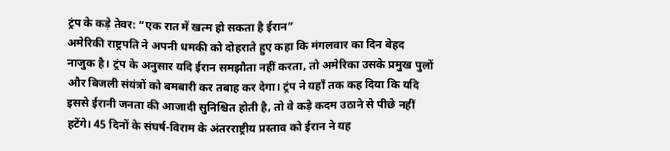ट्रंप के कड़े तेवर: “एक रात में खत्म हो सकता है ईरान”
अमेरिकी राष्ट्रपति ने अपनी धमकी को दोहराते हुए कहा कि मंगलवार का दिन बेहद नाजुक है। ट्रंप के अनुसार यदि ईरान समझौता नहीं करता, तो अमेरिका उसके प्रमुख पुलों और बिजली संयंत्रों को बमबारी कर तबाह कर देगा। ट्रंप ने यहाँ तक कह दिया कि यदि इससे ईरानी जनता की आजादी सुनिश्चित होती है, तो वे कड़े कदम उठाने से पीछे नहीं हटेंगे। 45 दिनों के संघर्ष-विराम के अंतरराष्ट्रीय प्रस्ताव को ईरान ने यह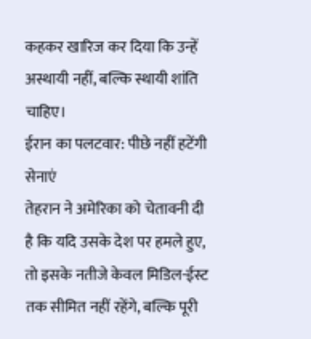कहकर खारिज कर दिया कि उन्हें अस्थायी नहीं, बल्कि स्थायी शांति चाहिए।
ईरान का पलटवार: पीछे नहीं हटेंगी सेनाएं
तेहरान ने अमेरिका को चेतावनी दी है कि यदि उसके देश पर हमले हुए, तो इसके नतीजे केवल मिडिल-ईस्ट तक सीमित नहीं रहेंगे, बल्कि पूरी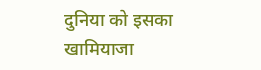दुनिया को इसका खामियाजा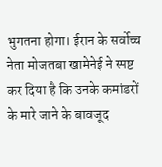भुगतना होगा। ईरान के सर्वोच्च नेता मोजतबा खामेनेई ने स्पष्ट कर दिया है कि उनके कमांडरों के मारे जाने के बावजूद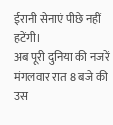ईरानी सेनाएं पीछे नहीं हटेंगी।
अब पूरी दुनिया की नजरें मंगलवार रात 8 बजे की उस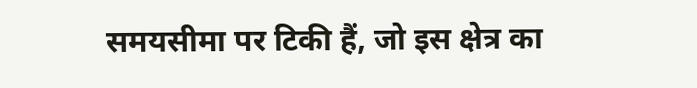समयसीमा पर टिकी हैं, जो इस क्षेत्र का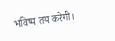भविष्य तय करेगी।